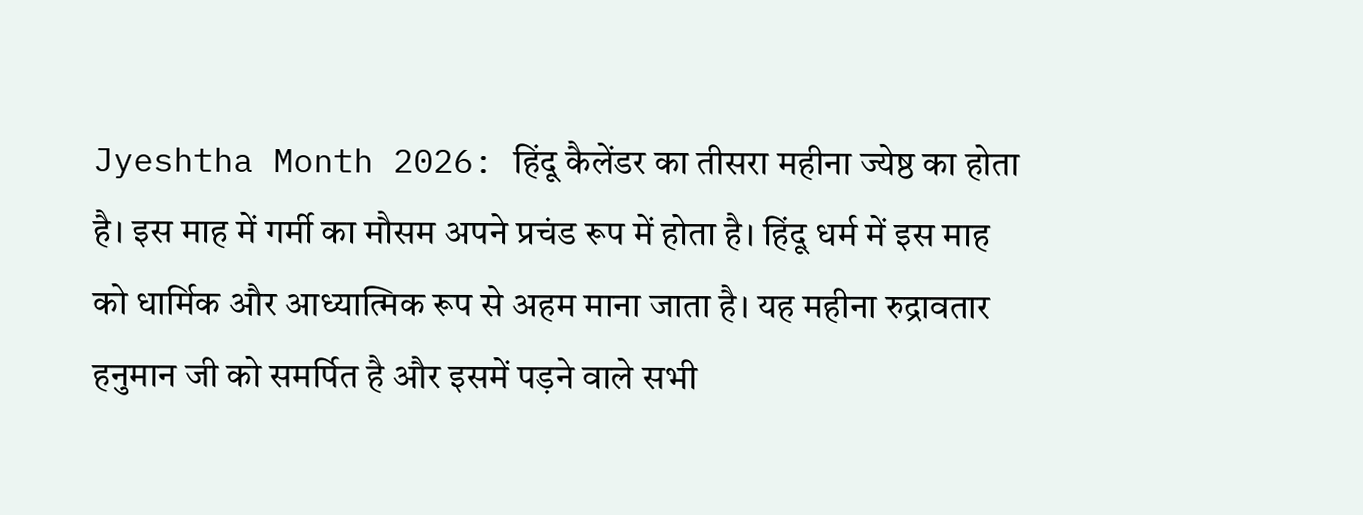Jyeshtha Month 2026: हिंदू कैलेंडर का तीसरा महीना ज्येष्ठ का होता है। इस माह में गर्मी का मौसम अपने प्रचंड रूप में होता है। हिंदू धर्म में इस माह को धार्मिक और आध्यात्मिक रूप से अहम माना जाता है। यह महीना रुद्रावतार हनुमान जी को समर्पित है और इसमें पड़ने वाले सभी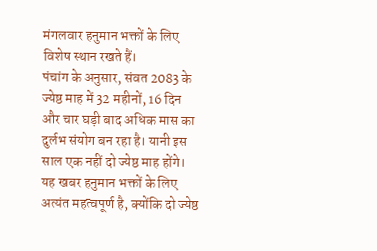मंगलवार हनुमान भक्तों के लिए विशेष स्थान रखते हैं।
पंचांग के अनुसार, संवत 2083 के ज्येष्ठ माह में 32 महीनों, 16 दिन और चार घड़ी बाद अधिक मास का दुर्लभ संयोग बन रहा है। यानी इस साल एक नहीं दो ज्येष्ठ माह होंगे। यह खबर हनुमान भक्तों के लिए अत्यंत महत्वपूर्ण है, क्योंकि दो ज्येष्ठ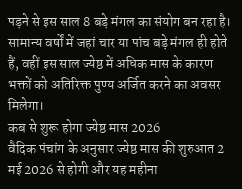पड़ने से इस साल 8 बड़े मंगल का संयोग बन रहा है। सामान्य वर्षों में जहां चार या पांच बड़े मंगल ही होते हैं, वहीं इस साल ज्येष्ठ में अधिक मास के कारण भक्तों को अतिरिक्त पुण्य अर्जित करने का अवसर मिलेगा।
कब से शुरू होगा ज्येष्ठ मास 2026
वैदिक पंचांग के अनुसार ज्येष्ठ मास की शुरुआत 2 मई 2026 से होगी और यह महीना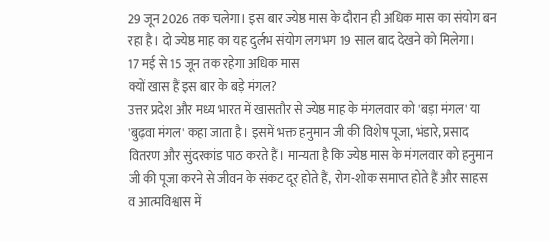29 जून 2026 तक चलेगा। इस बार ज्येष्ठ मास के दौरान ही अधिक मास का संयोग बन रहा है। दो ज्येष्ठ माह का यह दुर्लभ संयोग लगभग 19 साल बाद देखने को मिलेगा।
17 मई से 15 जून तक रहेगा अधिक मास
क्यों खास हैं इस बार के बड़े मंगल?
उत्तर प्रदेश और मध्य भारत में खासतौर से ज्येष्ठ माह के मंगलवार को 'बड़ा मंगल' या 'बुढ़वा मंगल' कहा जाता है। इसमें भक्त हनुमान जी की विशेष पूजा, भंडारे, प्रसाद वितरण और सुंदरकांड पाठ करते हैं। मान्यता है कि ज्येष्ठ मास के मंगलवार को हनुमान जी की पूजा करने से जीवन के संकट दूर होते हैं, रोग-शोक समाप्त होते हैं और साहस व आत्मविश्वास में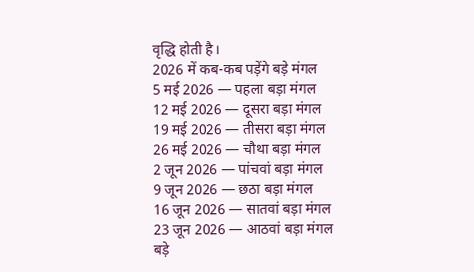वृद्धि होती है।
2026 में कब-कब पड़ेंगे बड़े मंगल
5 मई 2026 — पहला बड़ा मंगल
12 मई 2026 — दूसरा बड़ा मंगल
19 मई 2026 — तीसरा बड़ा मंगल
26 मई 2026 — चौथा बड़ा मंगल
2 जून 2026 — पांचवां बड़ा मंगल
9 जून 2026 — छठा बड़ा मंगल
16 जून 2026 — सातवां बड़ा मंगल
23 जून 2026 — आठवां बड़ा मंगल
बड़े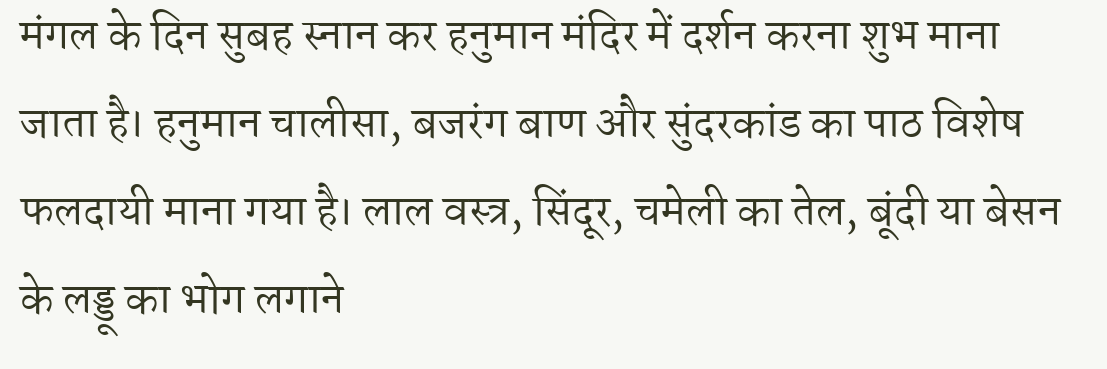मंगल के दिन सुबह स्नान कर हनुमान मंदिर में दर्शन करना शुभ माना जाता है। हनुमान चालीसा, बजरंग बाण और सुंदरकांड का पाठ विशेष फलदायी माना गया है। लाल वस्त्र, सिंदूर, चमेली का तेल, बूंदी या बेसन के लड्डू का भोग लगाने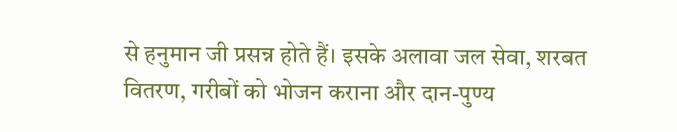से हनुमान जी प्रसन्न होते हैं। इसके अलावा जल सेवा, शरबत वितरण, गरीबों को भोजन कराना और दान-पुण्य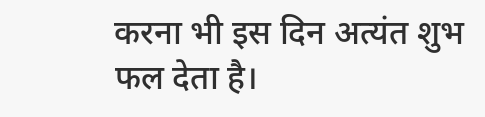करना भी इस दिन अत्यंत शुभ फल देता है।